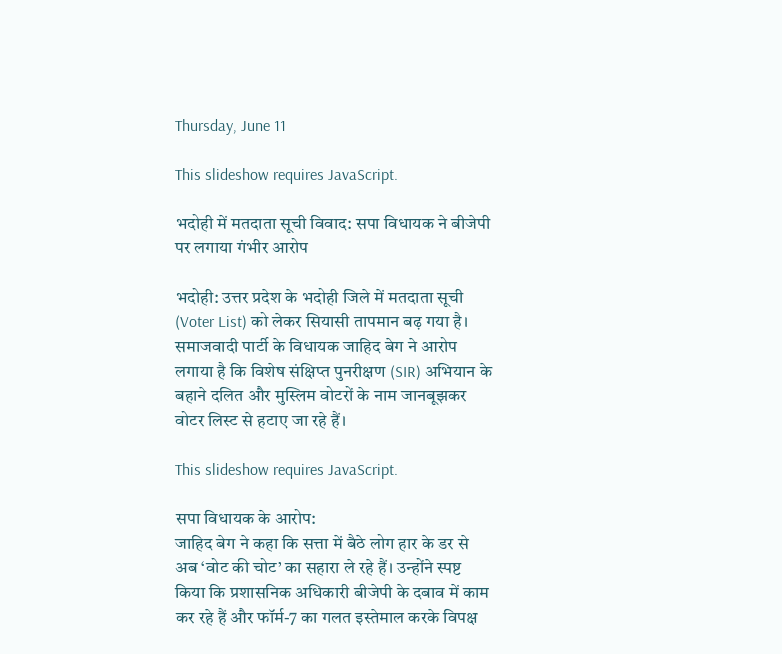Thursday, June 11

This slideshow requires JavaScript.

भदोही में मतदाता सूची विवाद: सपा विधायक ने बीजेपी पर लगाया गंभीर आरोप

भदोही: उत्तर प्रदेश के भदोही जिले में मतदाता सूची (Voter List) को लेकर सियासी तापमान बढ़ गया है। समाजवादी पार्टी के विधायक जाहिद बेग ने आरोप लगाया है कि विशेष संक्षिप्त पुनरीक्षण (SIR) अभियान के बहाने दलित और मुस्लिम वोटरों के नाम जानबूझकर वोटर लिस्ट से हटाए जा रहे हैं।

This slideshow requires JavaScript.

सपा विधायक के आरोप:
जाहिद बेग ने कहा कि सत्ता में बैठे लोग हार के डर से अब ‘वोट की चोट’ का सहारा ले रहे हैं। उन्होंने स्पष्ट किया कि प्रशासनिक अधिकारी बीजेपी के दबाव में काम कर रहे हैं और फॉर्म-7 का गलत इस्तेमाल करके विपक्ष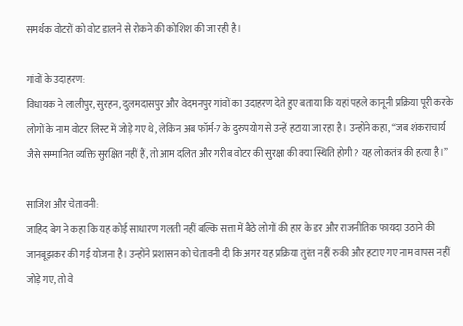समर्थक वोटरों को वोट डालने से रोकने की कोशिश की जा रही है।

गांवों के उदाहरण:
विधायक ने लालीपुर, सुरहन, दुलमदासपुर और वेदमनपुर गांवों का उदाहरण देते हुए बताया कि यहां पहले कानूनी प्रक्रिया पूरी करके लोगों के नाम वोटर लिस्ट में जोड़े गए थे, लेकिन अब फॉर्म-7 के दुरुपयोग से उन्हें हटाया जा रहा है। उन्होंने कहा, “जब शंकराचार्य जैसे सम्मानित व्यक्ति सुरक्षित नहीं हैं, तो आम दलित और गरीब वोटर की सुरक्षा की क्या स्थिति होगी? यह लोकतंत्र की हत्या है।”

साजिश और चेतावनी:
जाहिद बेग ने कहा कि यह कोई साधारण गलती नहीं बल्कि सत्ता में बैठे लोगों की हार के डर और राजनीतिक फायदा उठाने की जानबूझकर की गई योजना है। उन्होंने प्रशासन को चेतावनी दी कि अगर यह प्रक्रिया तुरंत नहीं रुकी और हटाए गए नाम वापस नहीं जोड़े गए, तो वे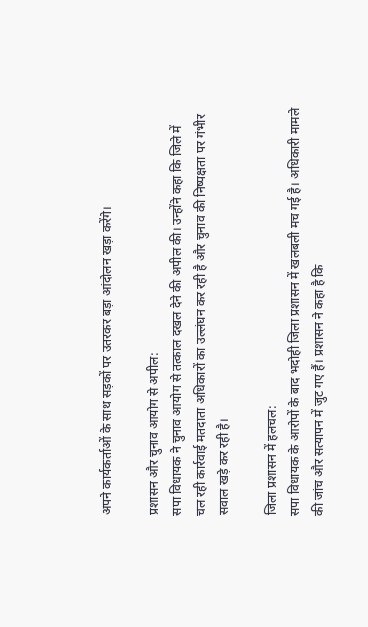अपने कार्यकर्ताओं के साथ सड़कों पर उतरकर बड़ा आंदोलन खड़ा करेंगे।

प्रशासन और चुनाव आयोग से अपील:
सपा विधायक ने चुनाव आयोग से तत्काल दखल देने की अपील की। उन्होंने कहा कि जिले में चल रही कार्रवाई मतदाता अधिकारों का उल्लंघन कर रही है और चुनाव की निष्पक्षता पर गंभीर सवाल खड़े कर रही है।

जिला प्रशासन में हलचल:
सपा विधायक के आरोपों के बाद भदोही जिला प्रशासन में खलबली मच गई है। अधिकारी मामले की जांच और सत्यापन में जुट गए हैं। प्रशासन ने कहा है कि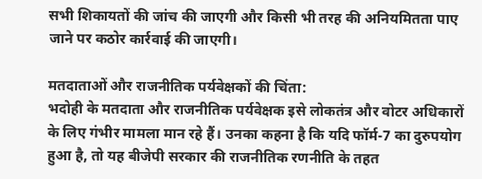सभी शिकायतों की जांच की जाएगी और किसी भी तरह की अनियमितता पाए जाने पर कठोर कार्रवाई की जाएगी।

मतदाताओं और राजनीतिक पर्यवेक्षकों की चिंता:
भदोही के मतदाता और राजनीतिक पर्यवेक्षक इसे लोकतंत्र और वोटर अधिकारों के लिए गंभीर मामला मान रहे हैं। उनका कहना है कि यदि फॉर्म-7 का दुरुपयोग हुआ है, तो यह बीजेपी सरकार की राजनीतिक रणनीति के तहत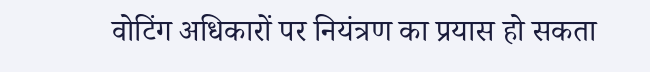वोटिंग अधिकारों पर नियंत्रण का प्रयास हो सकता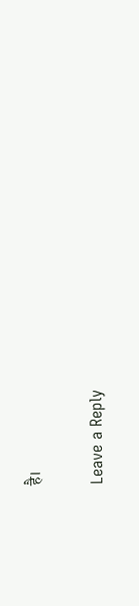है।

Leave a Reply